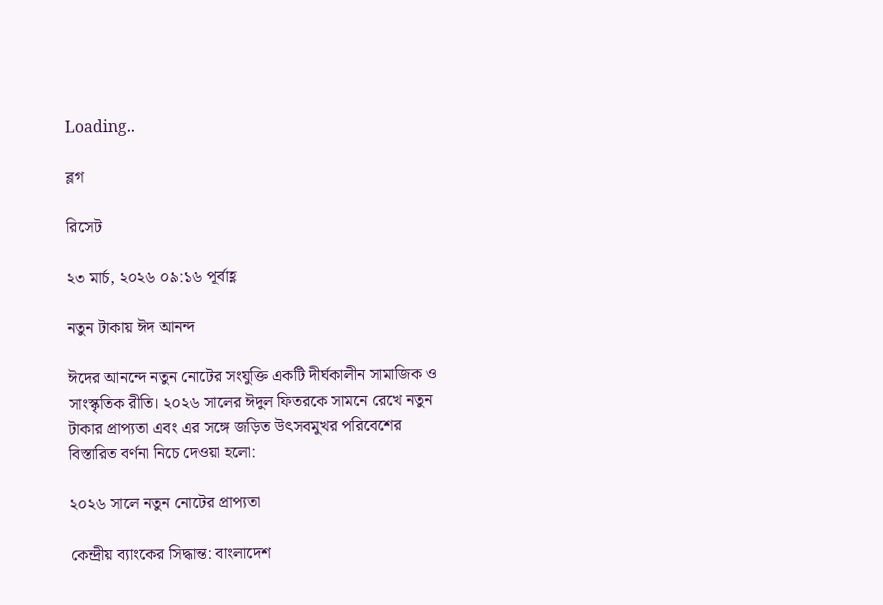Loading..

ব্লগ

রিসেট

২৩ মার্চ, ২০২৬ ০৯:১৬ পূর্বাহ্ণ

নতুন টাকায় ঈদ আনন্দ

ঈদের আনন্দে নতুন নোটের সংযুক্তি একটি দীর্ঘকালীন সামাজিক ও সাংস্কৃতিক রীতি। ২০২৬ সালের ঈদুল ফিতরকে সামনে রেখে নতুন টাকার প্রাপ্যতা এবং এর সঙ্গে জড়িত উৎসবমুখর পরিবেশের বিস্তারিত বর্ণনা নিচে দেওয়া হলো:

২০২৬ সালে নতুন নোটের প্রাপ্যতা

কেন্দ্রীয় ব্যাংকের সিদ্ধান্ত: বাংলাদেশ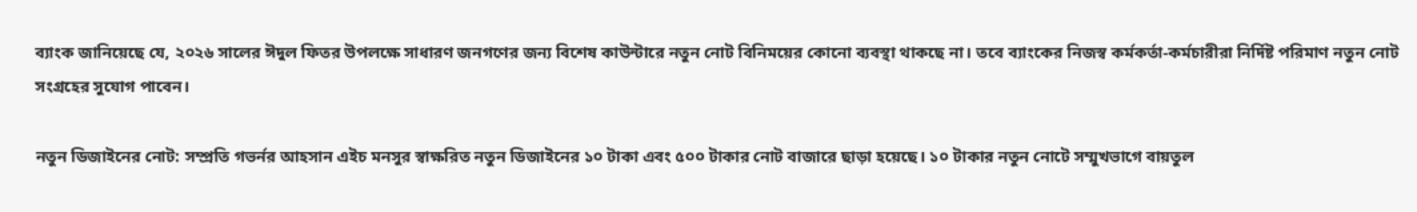ব্যাংক জানিয়েছে যে, ২০২৬ সালের ঈদুল ফিতর উপলক্ষে সাধারণ জনগণের জন্য বিশেষ কাউন্টারে নতুন নোট বিনিময়ের কোনো ব্যবস্থা থাকছে না। তবে ব্যাংকের নিজস্ব কর্মকর্তা-কর্মচারীরা নির্দিষ্ট পরিমাণ নতুন নোট সংগ্রহের সুযোগ পাবেন।

নতুন ডিজাইনের নোট: সম্প্রতি গভর্নর আহসান এইচ মনসুর স্বাক্ষরিত নতুন ডিজাইনের ১০ টাকা এবং ৫০০ টাকার নোট বাজারে ছাড়া হয়েছে। ১০ টাকার নতুন নোটে সম্মুখভাগে বায়তুল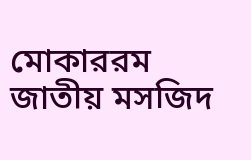মোকাররম জাতীয় মসজিদ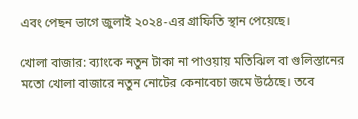এবং পেছন ভাগে জুলাই ২০২৪-এর গ্রাফিতি স্থান পেয়েছে।

খোলা বাজার: ব্যাংকে নতুন টাকা না পাওয়ায় মতিঝিল বা গুলিস্তানের মতো খোলা বাজারে নতুন নোটের কেনাবেচা জমে উঠেছে। তবে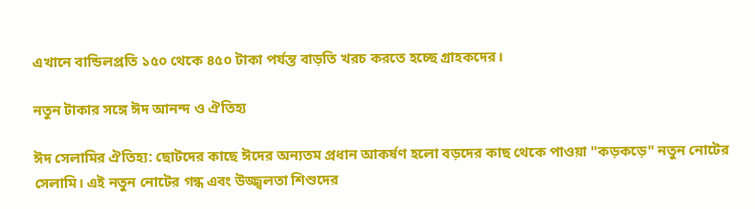এখানে বান্ডিলপ্রতি ১৫০ থেকে ৪৫০ টাকা পর্যন্ত বাড়তি খরচ করতে হচ্ছে গ্রাহকদের।

নতুন টাকার সঙ্গে ঈদ আনন্দ ও ঐতিহ্য

ঈদ সেলামির ঐতিহ্য: ছোটদের কাছে ঈদের অন্যতম প্রধান আকর্ষণ হলো বড়দের কাছ থেকে পাওয়া "কড়কড়ে" নতুন নোটের সেলামি। এই নতুন নোটের গন্ধ এবং উজ্জ্বলতা শিশুদের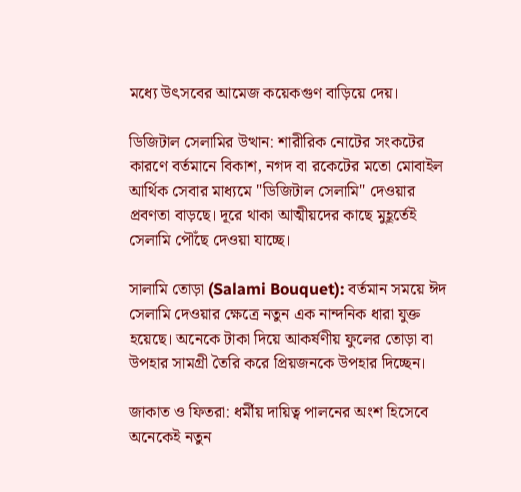মধ্যে উৎসবের আমেজ কয়েকগুণ বাড়িয়ে দেয়।

ডিজিটাল সেলামির উত্থান: শারীরিক নোটের সংকটের কারণে বর্তমানে বিকাশ, নগদ বা রকেটের মতো মোবাইল আর্থিক সেবার মাধ্যমে "ডিজিটাল সেলামি" দেওয়ার প্রবণতা বাড়ছে। দূরে থাকা আত্মীয়দের কাছে মুহূর্তেই সেলামি পৌঁছে দেওয়া যাচ্ছে।

সালামি তোড়া (Salami Bouquet): বর্তমান সময়ে ঈদ সেলামি দেওয়ার ক্ষেত্রে নতুন এক নান্দনিক ধারা যুক্ত হয়েছে। অনেকে টাকা দিয়ে আকর্ষণীয় ফুলের তোড়া বা উপহার সামগ্রী তৈরি করে প্রিয়জনকে উপহার দিচ্ছেন।

জাকাত ও ফিতরা: ধর্মীয় দায়িত্ব পালনের অংশ হিসেবে অনেকেই নতুন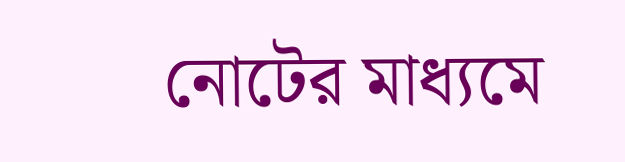নোটের মাধ্যমে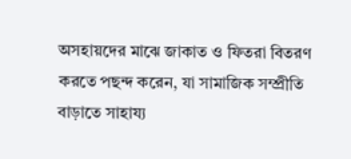অসহায়দের মাঝে জাকাত ও ফিতরা বিতরণ করতে পছন্দ করেন, যা সামাজিক সম্প্রীতি বাড়াতে সাহায্য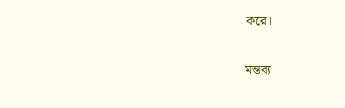করে।

মন্তব্য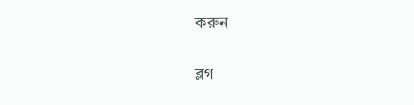করুন

ব্লগ